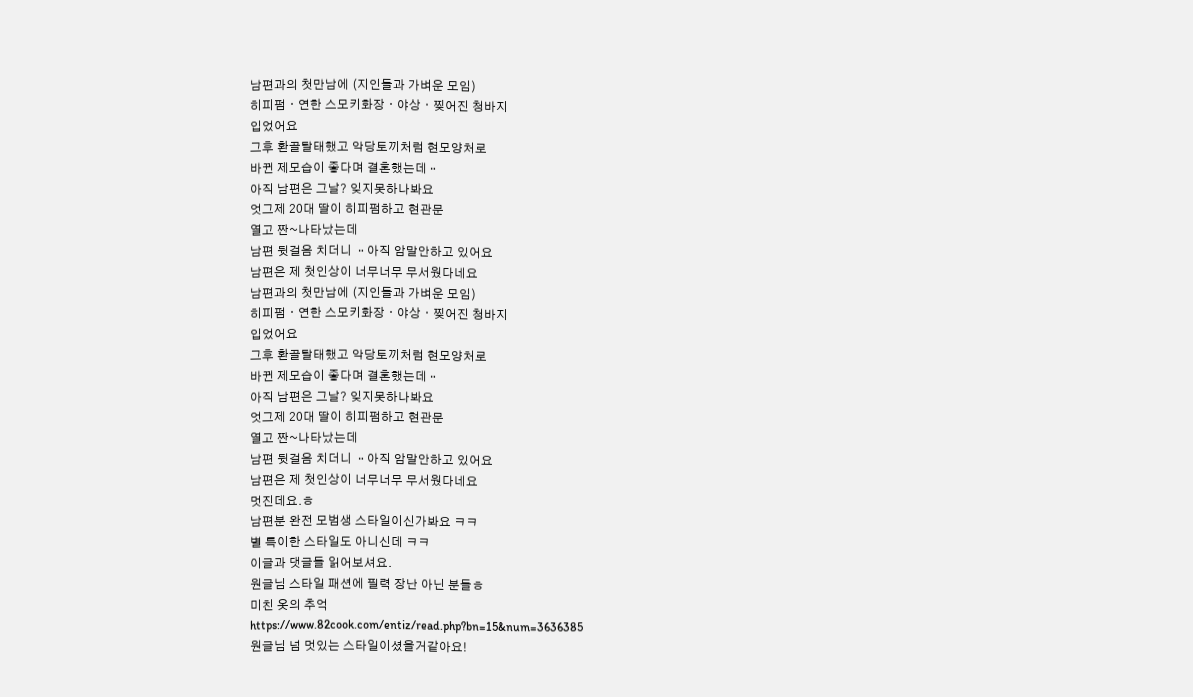남편과의 첫만남에 (지인들과 가벼운 모임)
히피펌ㆍ연한 스모키화장ㆍ야상ㆍ찢어진 청바지
입었어요
그후 환골탈태했고 악당토끼처럼 현모양처로
바뀐 제모습이 좋다며 결혼했는데ᆢ
아직 남편은 그날? 잊지못하나봐요
엇그제 20대 딸이 히피펌하고 현관문
열고 짠~나타났는데
남편 뒷걸음 치더니 ᆢ아직 암말안하고 있어요
남편은 제 첫인상이 너무너무 무서웠다네요
남편과의 첫만남에 (지인들과 가벼운 모임)
히피펌ㆍ연한 스모키화장ㆍ야상ㆍ찢어진 청바지
입었어요
그후 환골탈태했고 악당토끼처럼 현모양처로
바뀐 제모습이 좋다며 결혼했는데ᆢ
아직 남편은 그날? 잊지못하나봐요
엇그제 20대 딸이 히피펌하고 현관문
열고 짠~나타났는데
남편 뒷걸음 치더니 ᆢ아직 암말안하고 있어요
남편은 제 첫인상이 너무너무 무서웠다네요
멋진데요.ㅎ
남편분 완전 모범생 스타일이신가봐요 ㅋㅋ
별 특이한 스타일도 아니신데 ㅋㅋ
이글과 댓글들 읽어보셔요.
원글님 스타일 패션에 필력 장난 아닌 분들ㅎ
미친 옷의 추억
https://www.82cook.com/entiz/read.php?bn=15&num=3636385
원글님 넘 멋있는 스타일이셨을거같아요!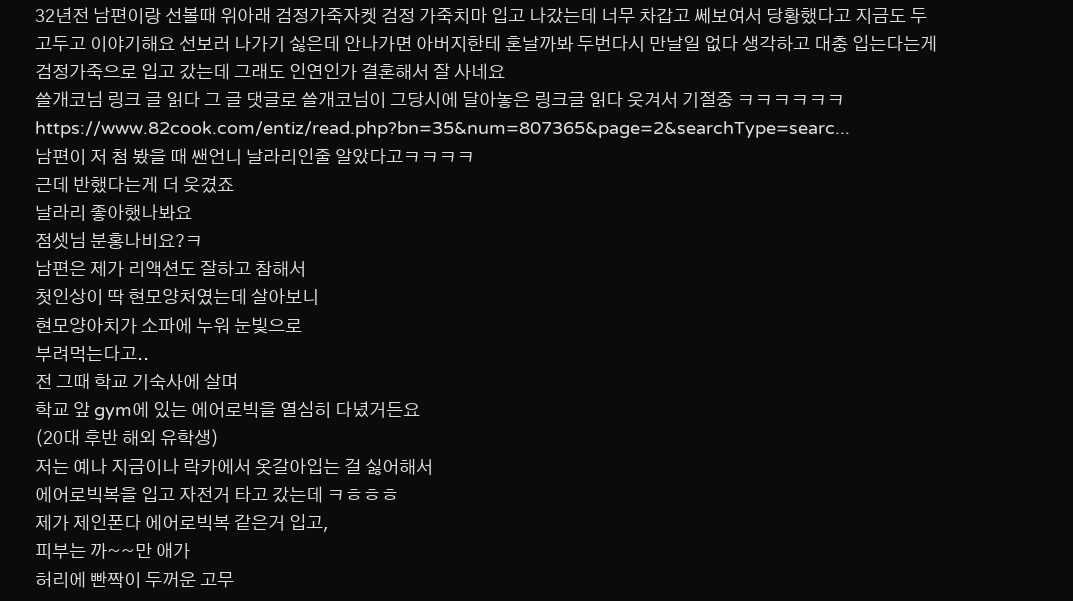32년전 남편이랑 선볼때 위아래 검정가죽자켓 검정 가죽치마 입고 나갔는데 너무 차갑고 쎄보여서 당황했다고 지금도 두고두고 이야기해요 선보러 나가기 싫은데 안나가면 아버지한테 혼날까봐 두번다시 만날일 없다 생각하고 대충 입는다는게 검정가죽으로 입고 갔는데 그래도 인연인가 결혼해서 잘 사네요
쓸개코님 링크 글 읽다 그 글 댓글로 쓸개코님이 그당시에 달아놓은 링크글 읽다 웃겨서 기절중 ㅋㅋㅋㅋㅋㅋ
https://www.82cook.com/entiz/read.php?bn=35&num=807365&page=2&searchType=searc...
남편이 저 첨 봤을 때 쌘언니 날라리인줄 알았다고ㅋㅋㅋㅋ
근데 반했다는게 더 웃겼죠
날라리 좋아했나봐요
점셋님 분홍나비요?ㅋ
남편은 제가 리액션도 잘하고 참해서
첫인상이 딱 현모양처였는데 살아보니
현모양아치가 소파에 누워 눈빛으로
부려먹는다고..
전 그때 학교 기숙사에 살며
학교 앞 gym에 있는 에어로빅을 열심히 다녔거든요
(20대 후반 해외 유학생)
저는 예나 지금이나 락카에서 옷갈아입는 걸 싫어해서
에어로빅복을 입고 자전거 타고 갔는데 ㅋㅎㅎㅎ
제가 제인폰다 에어로빅복 같은거 입고,
피부는 까~~만 애가
허리에 빤짝이 두꺼운 고무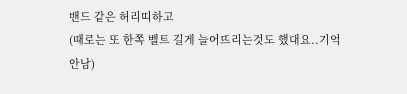밴드 같은 허리띠하고
(때로는 또 한쪽 벨트 길게 늘어뜨리는것도 했대요..기억안남)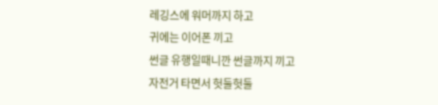레깅스에 워머까지 하고
귀에는 이어폰 끼고
썬글 유행일때니깐 썬글까지 끼고
자전거 타면서 헛둘헛둘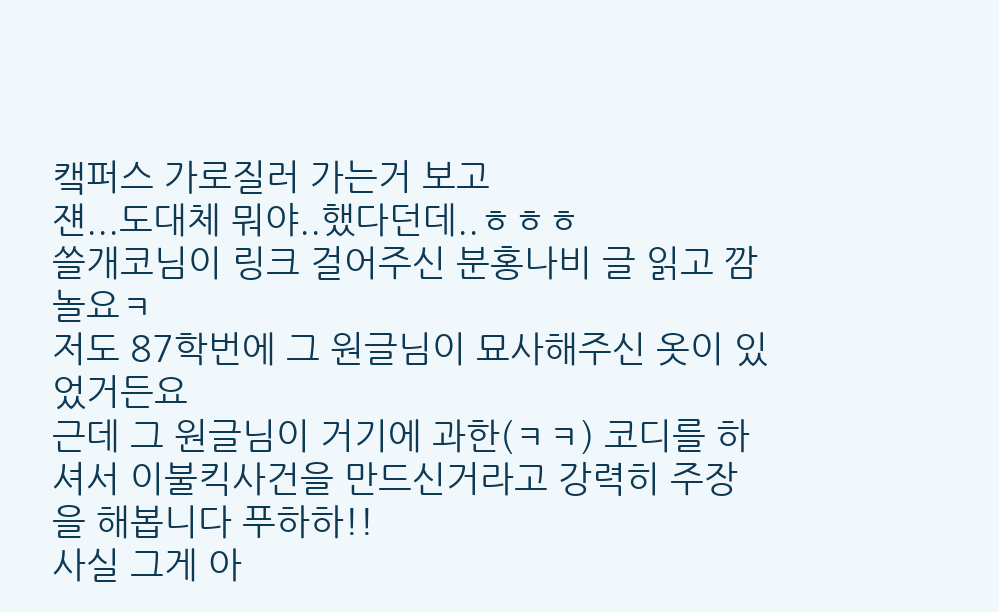캨퍼스 가로질러 가는거 보고
쟨...도대체 뭐야..했다던데..ㅎㅎㅎ
쓸개코님이 링크 걸어주신 분홍나비 글 읽고 깜놀요ㅋ
저도 87학번에 그 원글님이 묘사해주신 옷이 있었거든요
근데 그 원글님이 거기에 과한(ㅋㅋ) 코디를 하셔서 이불킥사건을 만드신거라고 강력히 주장을 해봅니다 푸하하!!
사실 그게 아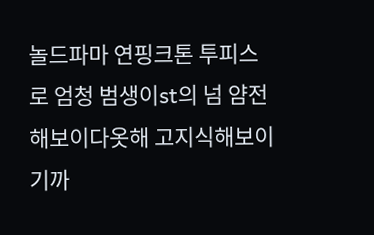놀드파마 연핑크톤 투피스로 엄청 범생이st의 넘 얌전해보이다옷해 고지식해보이기까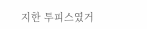지한 투피스였거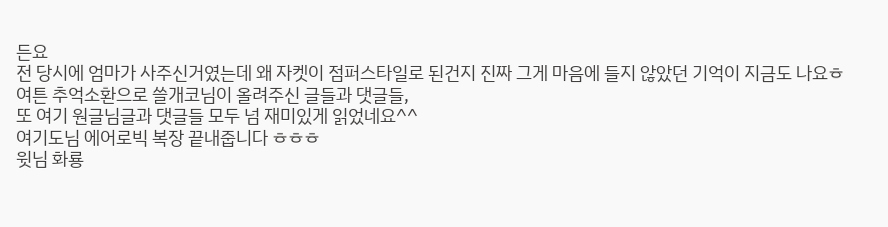든요
전 당시에 엄마가 사주신거였는데 왜 자켓이 점퍼스타일로 된건지 진짜 그게 마음에 들지 않았던 기억이 지금도 나요ㅎ
여튼 추억소환으로 쓸개코님이 올려주신 글들과 댓글들,
또 여기 원글님글과 댓글들 모두 넘 재미있게 읽었네요^^
여기도님 에어로빅 복장 끝내줍니다 ㅎㅎㅎ
윗님 화룡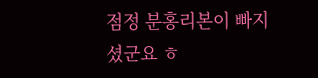점정 분홍리본이 빠지셨군요 ㅎ